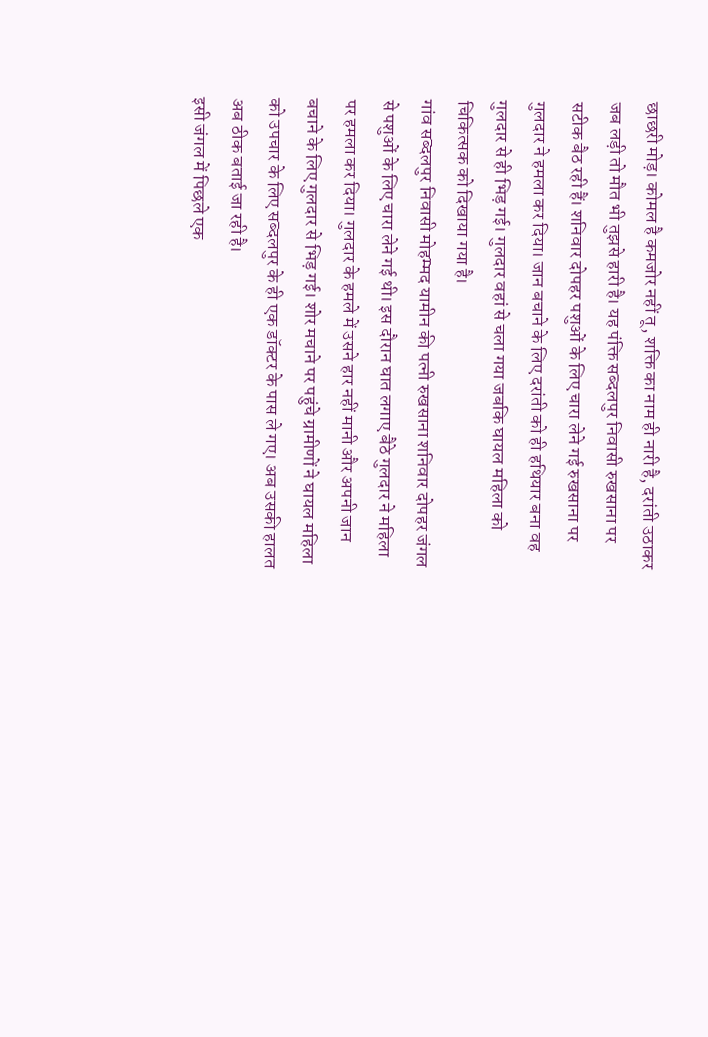छाछरी मोड़। कोमल है कमजोर नहीं तू, शक्ति का नाम ही नारी है, दरांती उठाकर जब लड़ी तो मौत भी तुझसे हारी है। यह पंक्ति सब्दलपुर निवासी रुखसाना पर सटीक बैठ रही हैं। शनिवार दोपहर पशुओं के लिए चारा लेने गई रुखसाना पर गुलदार ने हमला कर दिया। जान बचाने के लिए दरांती को ही हथियार बना वह गुलदार से ही भिड़ गई। गुलदार वहां से चला गया जबकि घायल महिला को चिकित्सक को दिखाया गया है।
गांव सब्दलपुर निवासी मोहम्मद यामीन की पत्नी रुखसाना शनिवार दोपहर जंगल से पशुओं के लिए चारा लेने गई थी। इस दौरान घात लगाए बैठे गुलदार ने महिला पर हमला कर दिया। गुलदार के हमले में उसने हार नहीं मानी और अपनी जान बचाने के लिए गुलदार से भिड़ गई। शोर मचाने पर पहुंचे ग्रामीणों ने घायल महिला को उपचार के लिए सब्दलपुर के ही एक डॉक्टर के पास ले गए। अब उसकी हालत अब ठीक बताई जा रही है।
इसी जंगल में पिछले एक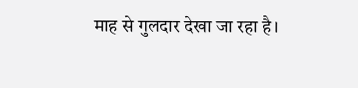माह से गुलदार देखा जा रहा है।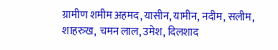ग्रामीण शमीम अहमद, यासीन, यामीन, नदीम, सलीम, शाहरुख, चमन लाल, उमेश, दिलशाद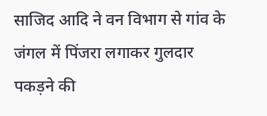साजिद आदि ने वन विभाग से गांव के जंगल में पिंजरा लगाकर गुलदार पकड़ने की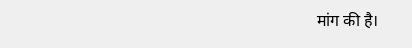मांग की है।